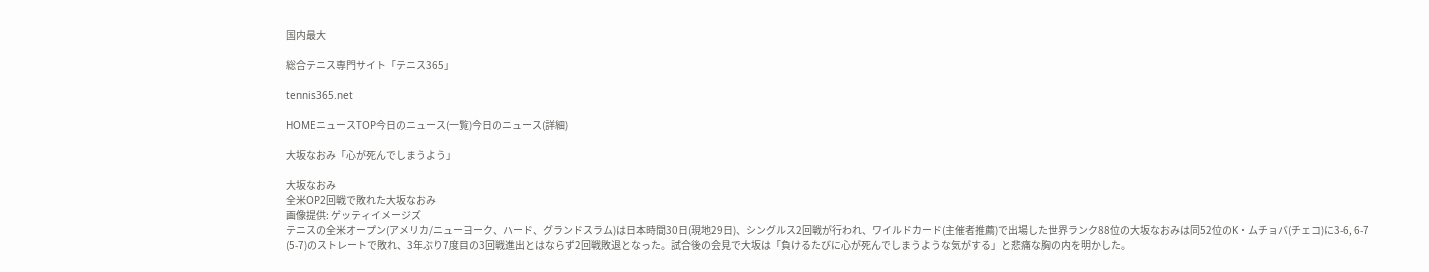国内最大

総合テニス専門サイト「テニス365」

tennis365.net

HOMEニュースTOP今日のニュース(一覧)今日のニュース(詳細)

大坂なおみ「心が死んでしまうよう」

大坂なおみ
全米OP2回戦で敗れた大坂なおみ
画像提供: ゲッティイメージズ
テニスの全米オープン(アメリカ/ニューヨーク、ハード、グランドスラム)は日本時間30日(現地29日)、シングルス2回戦が行われ、ワイルドカード(主催者推薦)で出場した世界ランク88位の大坂なおみは同52位のK・ムチョバ(チェコ)に3-6, 6-7 (5-7)のストレートで敗れ、3年ぶり7度目の3回戦進出とはならず2回戦敗退となった。試合後の会見で大坂は「負けるたびに心が死んでしまうような気がする」と悲痛な胸の内を明かした。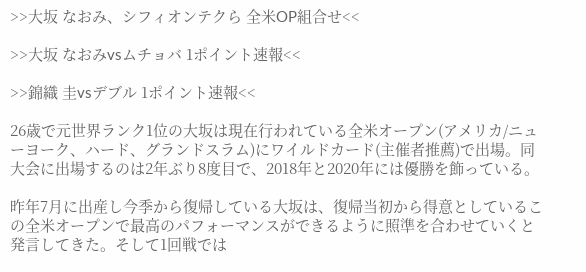>>大坂 なおみ、シフィオンテクら 全米OP組合せ<<

>>大坂 なおみvsムチョバ 1ポイント速報<<

>>錦織 圭vsデブル 1ポイント速報<<

26歳で元世界ランク1位の大坂は現在行われている全米オープン(アメリカ/ニューヨーク、ハード、グランドスラム)にワイルドカード(主催者推薦)で出場。同大会に出場するのは2年ぶり8度目で、2018年と2020年には優勝を飾っている。

昨年7月に出産し今季から復帰している大坂は、復帰当初から得意としているこの全米オープンで最高のパフォーマンスができるように照準を合わせていくと発言してきた。そして1回戦では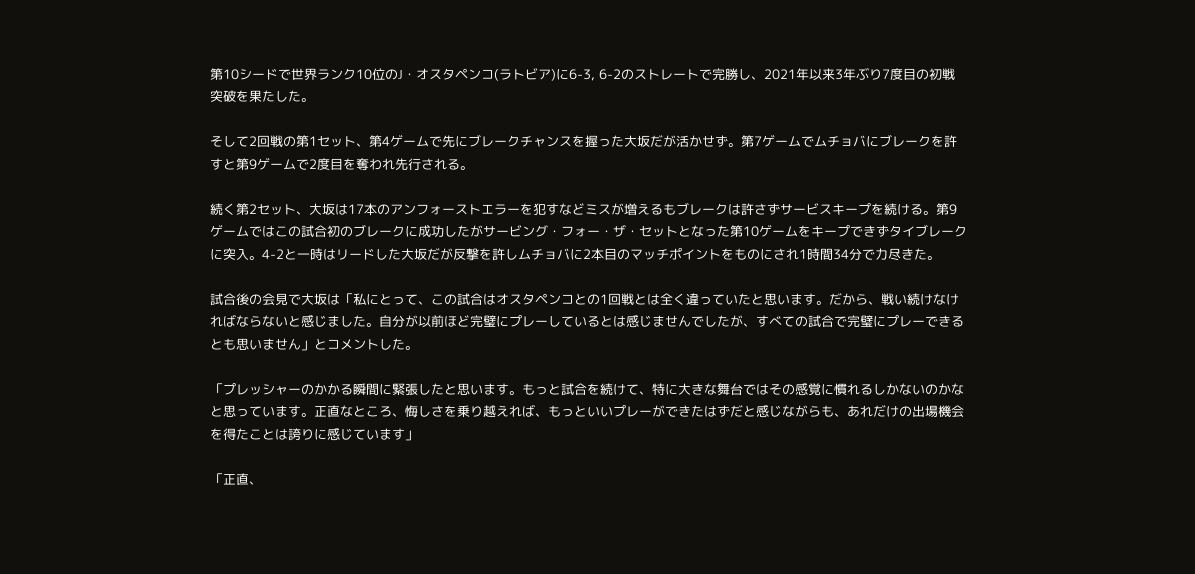第10シードで世界ランク10位のJ・オスタペンコ(ラトビア)に6-3, 6-2のストレートで完勝し、2021年以来3年ぶり7度目の初戦突破を果たした。

そして2回戦の第1セット、第4ゲームで先にブレークチャンスを握った大坂だが活かせず。第7ゲームでムチョバにブレークを許すと第9ゲームで2度目を奪われ先行される。

続く第2セット、大坂は17本のアンフォーストエラーを犯すなどミスが増えるもブレークは許さずサービスキープを続ける。第9ゲームではこの試合初のブレークに成功したがサービング・フォー・ザ・セットとなった第10ゲームをキープできずタイブレークに突入。4-2と一時はリードした大坂だが反撃を許しムチョバに2本目のマッチポイントをものにされ1時間34分で力尽きた。

試合後の会見で大坂は「私にとって、この試合はオスタペンコとの1回戦とは全く違っていたと思います。だから、戦い続けなければならないと感じました。自分が以前ほど完璧にプレーしているとは感じませんでしたが、すべての試合で完璧にプレーできるとも思いません」とコメントした。

「プレッシャーのかかる瞬間に緊張したと思います。もっと試合を続けて、特に大きな舞台ではその感覚に慣れるしかないのかなと思っています。正直なところ、悔しさを乗り越えれば、もっといいプレーができたはずだと感じながらも、あれだけの出場機会を得たことは誇りに感じています」

「正直、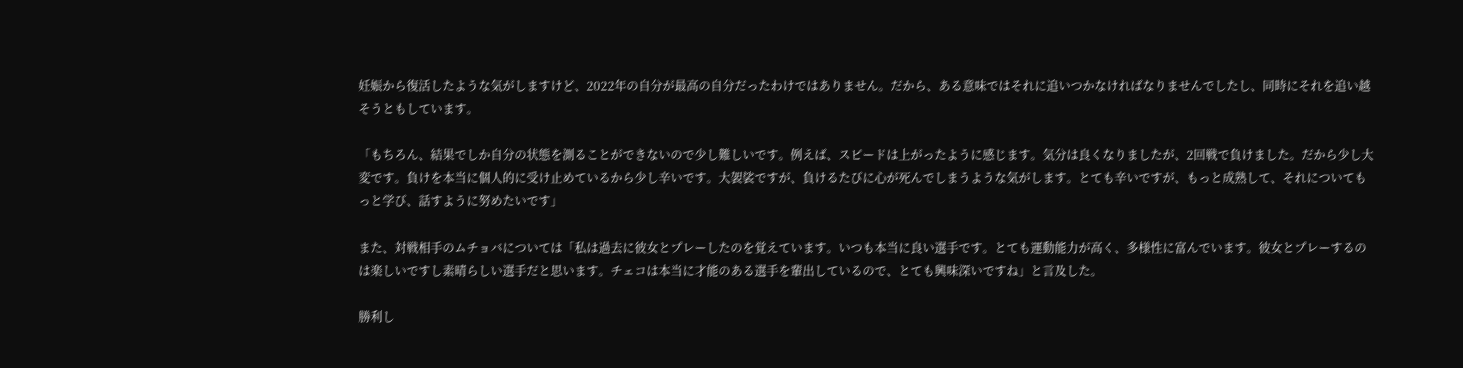妊娠から復活したような気がしますけど、2022年の自分が最高の自分だったわけではありません。だから、ある意味ではそれに追いつかなければなりませんでしたし、同時にそれを追い越そうともしています。

「もちろん、結果でしか自分の状態を測ることができないので少し難しいです。例えば、スピードは上がったように感じます。気分は良くなりましたが、2回戦で負けました。だから少し大変です。負けを本当に個人的に受け止めているから少し辛いです。大袈裟ですが、負けるたびに心が死んでしまうような気がします。とても辛いですが、もっと成熟して、それについてもっと学び、話すように努めたいです」

また、対戦相手のムチョバについては「私は過去に彼女とプレーしたのを覚えています。いつも本当に良い選手です。とても運動能力が高く、多様性に富んでいます。彼女とプレーするのは楽しいですし素晴らしい選手だと思います。チェコは本当に才能のある選手を輩出しているので、とても興味深いですね」と言及した。

勝利し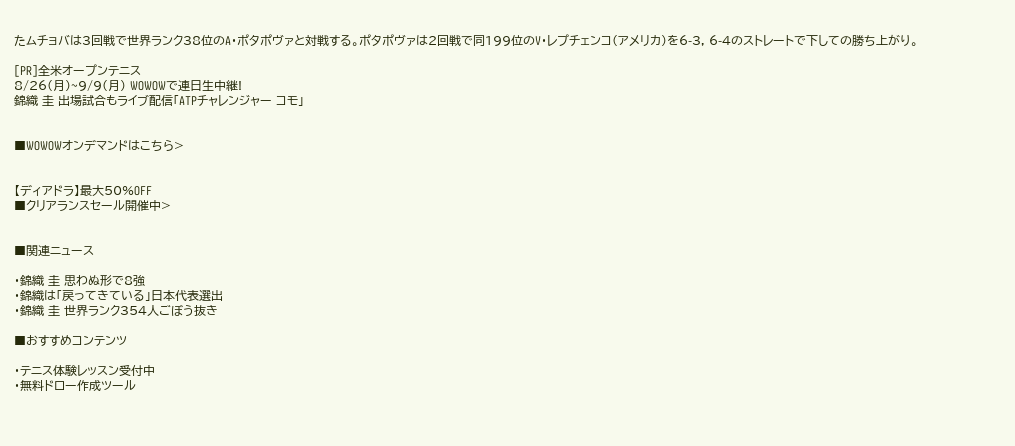たムチョバは3回戦で世界ランク38位のA・ポタポヴァと対戦する。ポタポヴァは2回戦で同199位のV・レプチェンコ(アメリカ)を6-3, 6-4のストレートで下しての勝ち上がり。

[PR]全米オープンテニス
8/26(月)~9/9(月) WOWOWで連日生中継!
錦織 圭 出場試合もライブ配信「ATPチャレンジャー コモ」


■WOWOWオンデマンドはこちら>


【ディアドラ】最大50%OFF
■クリアランスセール開催中>


■関連ニュース

・錦織 圭 思わぬ形で8強
・錦織は「戻ってきている」日本代表選出
・錦織 圭 世界ランク354人ごぼう抜き

■おすすめコンテンツ

・テニス体験レッスン受付中
・無料ドロー作成ツール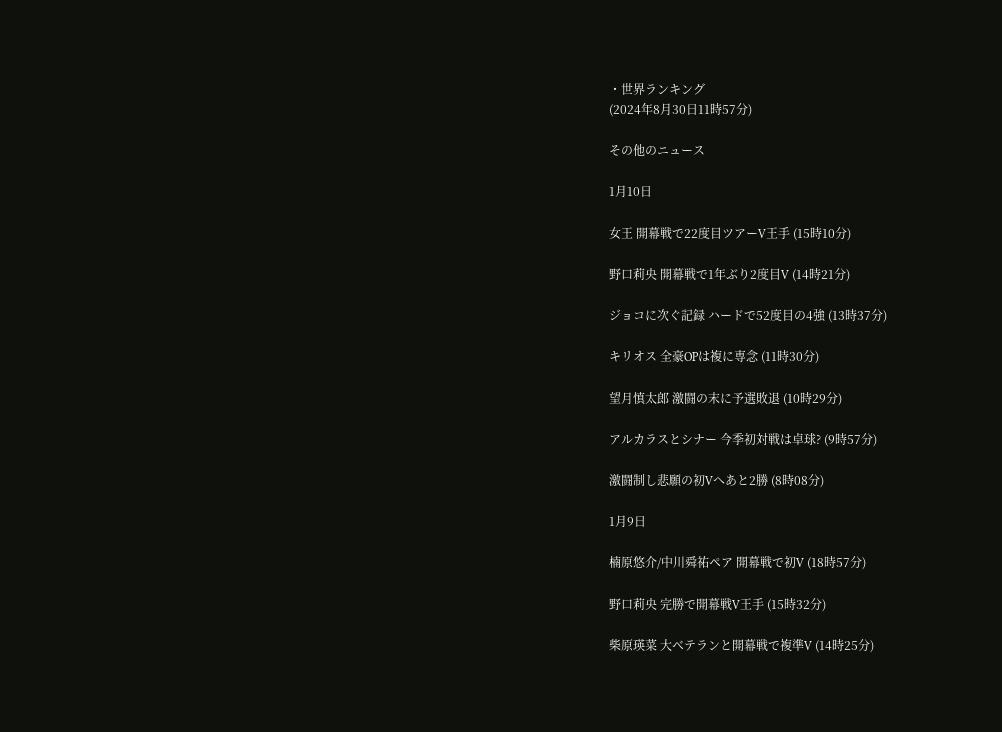・世界ランキング
(2024年8月30日11時57分)

その他のニュース

1月10日

女王 開幕戦で22度目ツアーV王手 (15時10分)

野口莉央 開幕戦で1年ぶり2度目V (14時21分)

ジョコに次ぐ記録 ハードで52度目の4強 (13時37分)

キリオス 全豪OPは複に専念 (11時30分)

望月慎太郎 激闘の末に予選敗退 (10時29分)

アルカラスとシナー 今季初対戦は卓球? (9時57分)

激闘制し悲願の初Vへあと2勝 (8時08分)

1月9日

楠原悠介/中川舜祐ペア 開幕戦で初V (18時57分)

野口莉央 完勝で開幕戦V王手 (15時32分)

柴原瑛菜 大ベテランと開幕戦で複準V (14時25分)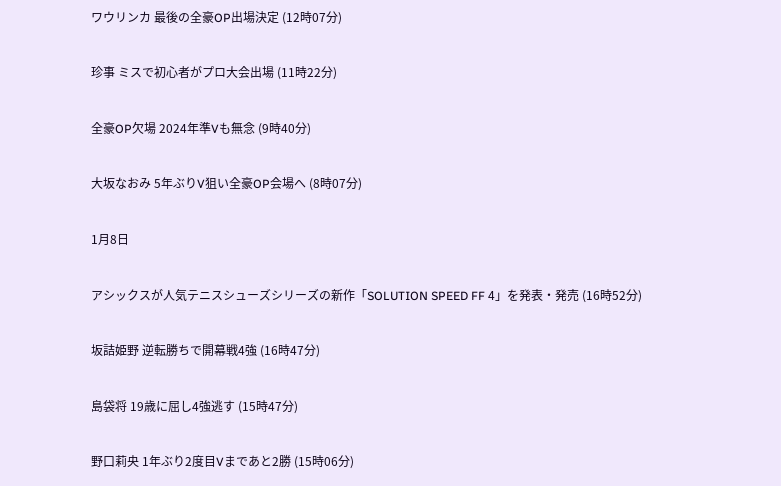ワウリンカ 最後の全豪OP出場決定 (12時07分)

珍事 ミスで初心者がプロ大会出場 (11時22分)

全豪OP欠場 2024年準Vも無念 (9時40分)

大坂なおみ 5年ぶりV狙い全豪OP会場へ (8時07分)

1月8日

アシックスが人気テニスシューズシリーズの新作「SOLUTION SPEED FF 4」を発表・発売 (16時52分)

坂詰姫野 逆転勝ちで開幕戦4強 (16時47分)

島袋将 19歳に屈し4強逃す (15時47分)

野口莉央 1年ぶり2度目Vまであと2勝 (15時06分)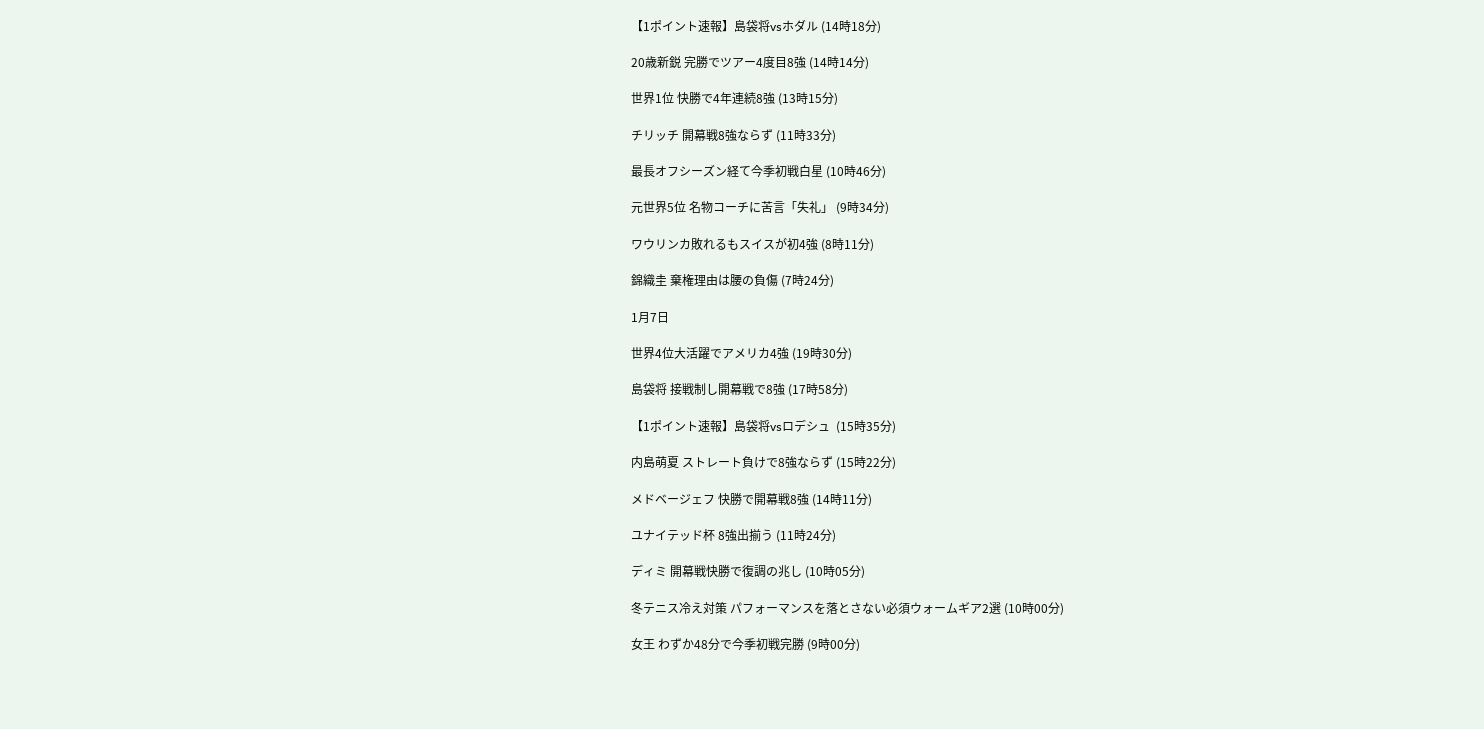【1ポイント速報】島袋将vsホダル (14時18分)

20歳新鋭 完勝でツアー4度目8強 (14時14分)

世界1位 快勝で4年連続8強 (13時15分)

チリッチ 開幕戦8強ならず (11時33分)

最長オフシーズン経て今季初戦白星 (10時46分)

元世界5位 名物コーチに苦言「失礼」 (9時34分)

ワウリンカ敗れるもスイスが初4強 (8時11分)

錦織圭 棄権理由は腰の負傷 (7時24分)

1月7日

世界4位大活躍でアメリカ4強 (19時30分)

島袋将 接戦制し開幕戦で8強 (17時58分)

【1ポイント速報】島袋将vsロデシュ  (15時35分)

内島萌夏 ストレート負けで8強ならず (15時22分)

メドベージェフ 快勝で開幕戦8強 (14時11分)

ユナイテッド杯 8強出揃う (11時24分)

ディミ 開幕戦快勝で復調の兆し (10時05分)

冬テニス冷え対策 パフォーマンスを落とさない必須ウォームギア2選 (10時00分)

女王 わずか48分で今季初戦完勝 (9時00分)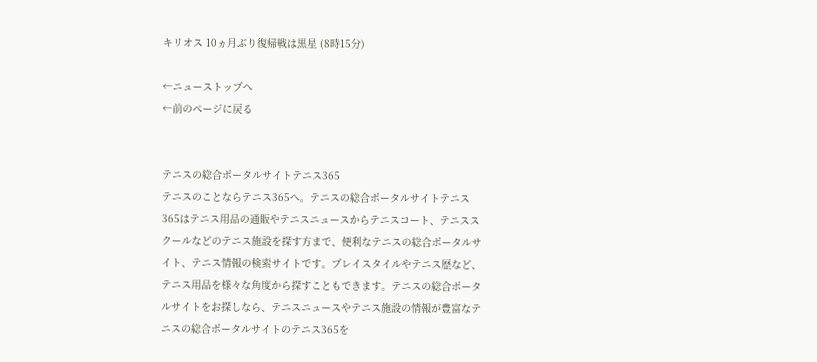キリオス 10ヵ月ぶり復帰戦は黒星 (8時15分)

←ニューストップへ
←前のページに戻る


テニスの総合ポータルサイトテニス365
テニスのことならテニス365へ。テニスの総合ポータルサイトテニス365はテニス用品の通販やテニスニュースからテニスコート、テニススクールなどのテニス施設を探す方まで、便利なテニスの総合ポータルサイト、テニス情報の検索サイトです。プレイスタイルやテニス歴など、テニス用品を様々な角度から探すこともできます。テニスの総合ポータルサイトをお探しなら、テニスニュースやテニス施設の情報が豊富なテニスの総合ポータルサイトのテニス365を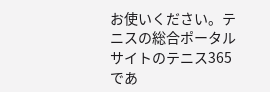お使いください。テニスの総合ポータルサイトのテニス365であ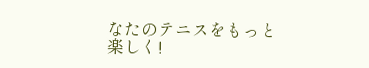なたのテニスをもっと楽しく!